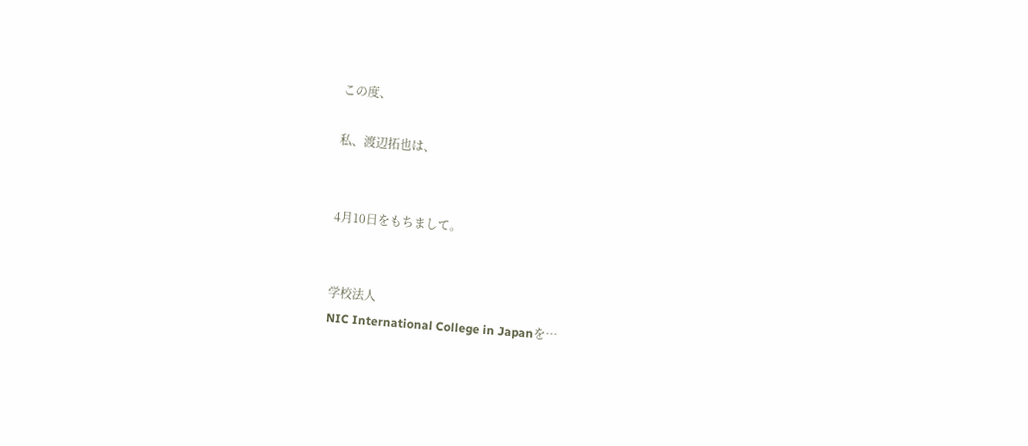この度、

私、渡辺拓也は、


4月10日をもちまして。


学校法人
NIC International College in Japanを…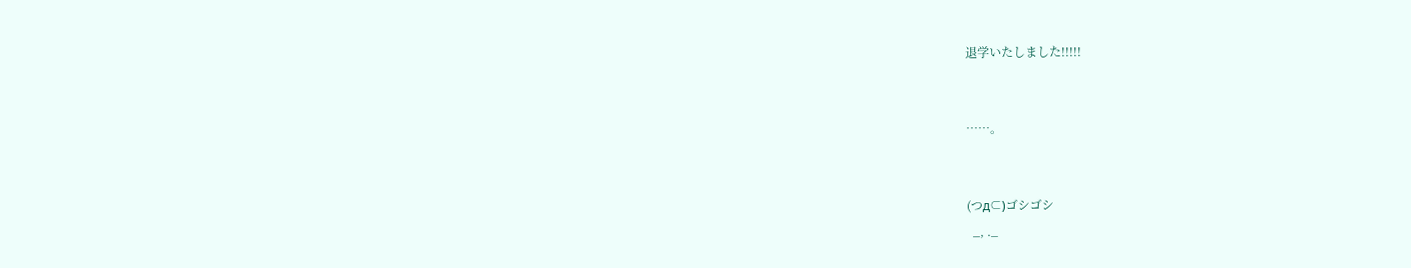退学いたしました!!!!!


……。


(つд⊂)ゴシゴシ
  _, ._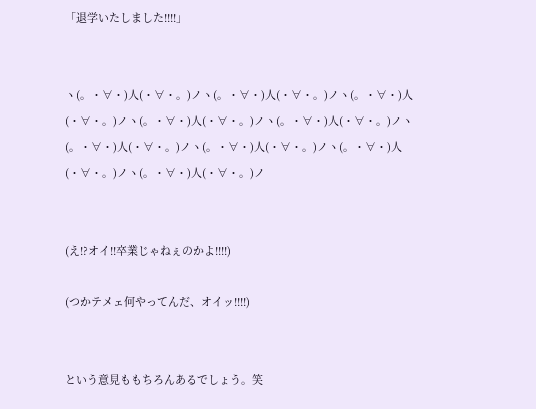「退学いたしました!!!!」


ヽ(。・∀・)人(・∀・。)ノヽ(。・∀・)人(・∀・。)ノヽ(。・∀・)人(・∀・。)ノヽ(。・∀・)人(・∀・。)ノヽ(。・∀・)人(・∀・。)ノヽ(。・∀・)人(・∀・。)ノヽ(。・∀・)人(・∀・。)ノヽ(。・∀・)人(・∀・。)ノヽ(。・∀・)人(・∀・。)ノ


(え!?オイ!!卒業じゃねぇのかよ!!!!)

(つかテメェ何やってんだ、オイッ!!!!)


という意見ももちろんあるでしょう。笑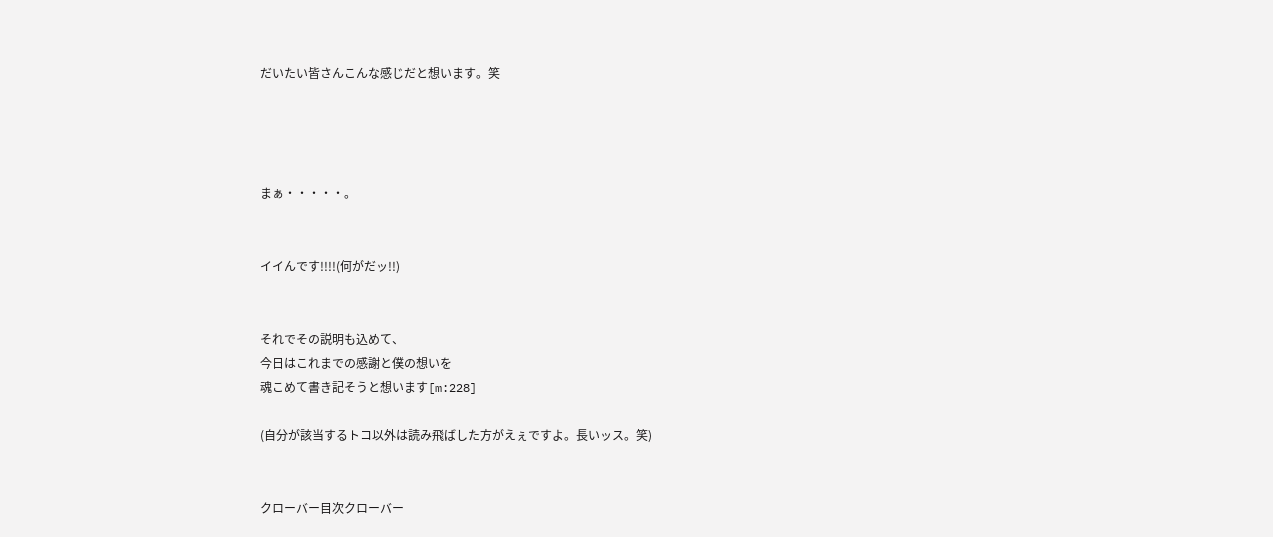だいたい皆さんこんな感じだと想います。笑




まぁ・・・・・。


イイんです!!!!(何がだッ!!)


それでその説明も込めて、
今日はこれまでの感謝と僕の想いを
魂こめて書き記そうと想います[m:228]

(自分が該当するトコ以外は読み飛ばした方がえぇですよ。長いッス。笑)


クローバー目次クローバー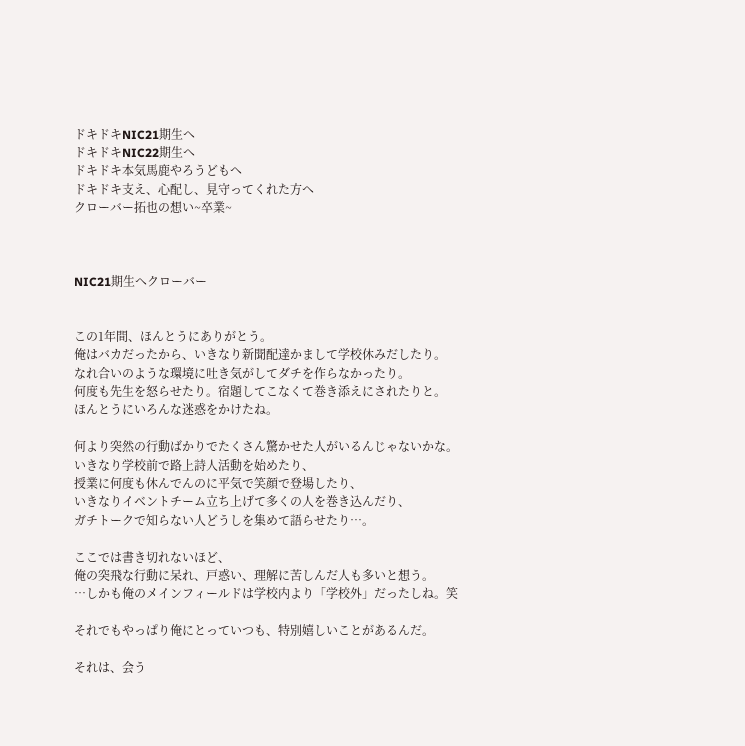ドキドキNIC21期生へ
ドキドキNIC22期生へ
ドキドキ本気馬鹿やろうどもへ
ドキドキ支え、心配し、見守ってくれた方へ
クローバー拓也の想い~卒業~



NIC21期生へクローバー


この1年間、ほんとうにありがとう。
俺はバカだったから、いきなり新聞配達かまして学校休みだしたり。
なれ合いのような環境に吐き気がしてダチを作らなかったり。
何度も先生を怒らせたり。宿題してこなくて巻き添えにされたりと。
ほんとうにいろんな迷惑をかけたね。

何より突然の行動ばかりでたくさん驚かせた人がいるんじゃないかな。
いきなり学校前で路上詩人活動を始めたり、
授業に何度も休んでんのに平気で笑顔で登場したり、
いきなりイベントチーム立ち上げて多くの人を巻き込んだり、
ガチトークで知らない人どうしを集めて語らせたり…。

ここでは書き切れないほど、
俺の突飛な行動に呆れ、戸惑い、理解に苦しんだ人も多いと想う。
…しかも俺のメインフィールドは学校内より「学校外」だったしね。笑

それでもやっぱり俺にとっていつも、特別嬉しいことがあるんだ。

それは、会う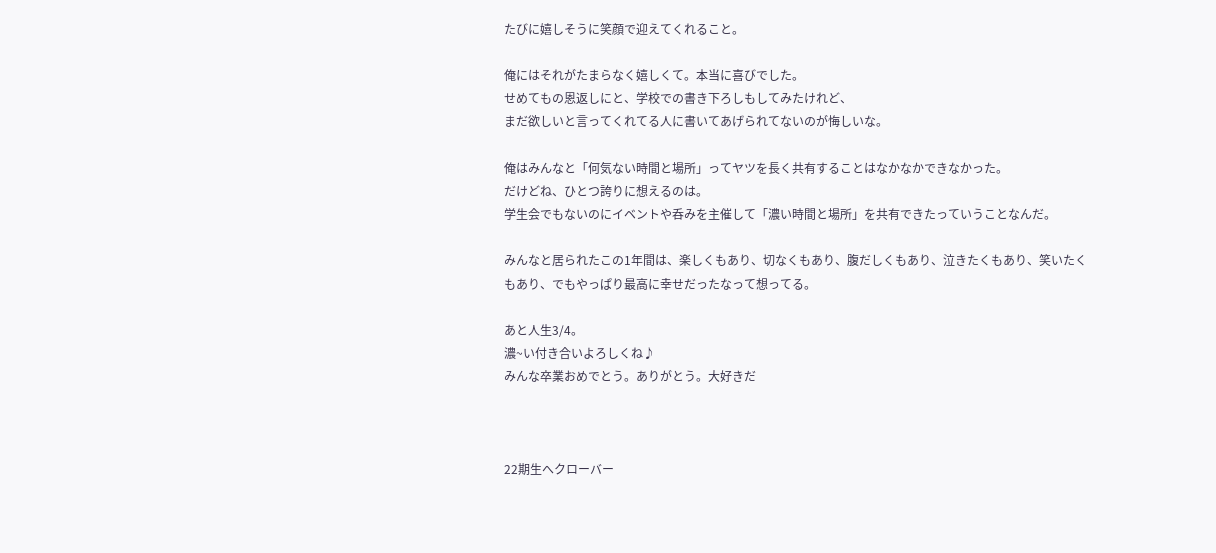たびに嬉しそうに笑顔で迎えてくれること。

俺にはそれがたまらなく嬉しくて。本当に喜びでした。
せめてもの恩返しにと、学校での書き下ろしもしてみたけれど、
まだ欲しいと言ってくれてる人に書いてあげられてないのが悔しいな。

俺はみんなと「何気ない時間と場所」ってヤツを長く共有することはなかなかできなかった。
だけどね、ひとつ誇りに想えるのは。
学生会でもないのにイベントや呑みを主催して「濃い時間と場所」を共有できたっていうことなんだ。

みんなと居られたこの1年間は、楽しくもあり、切なくもあり、腹だしくもあり、泣きたくもあり、笑いたくもあり、でもやっぱり最高に幸せだったなって想ってる。

あと人生3/4。
濃~い付き合いよろしくね♪
みんな卒業おめでとう。ありがとう。大好きだ



22期生へクローバー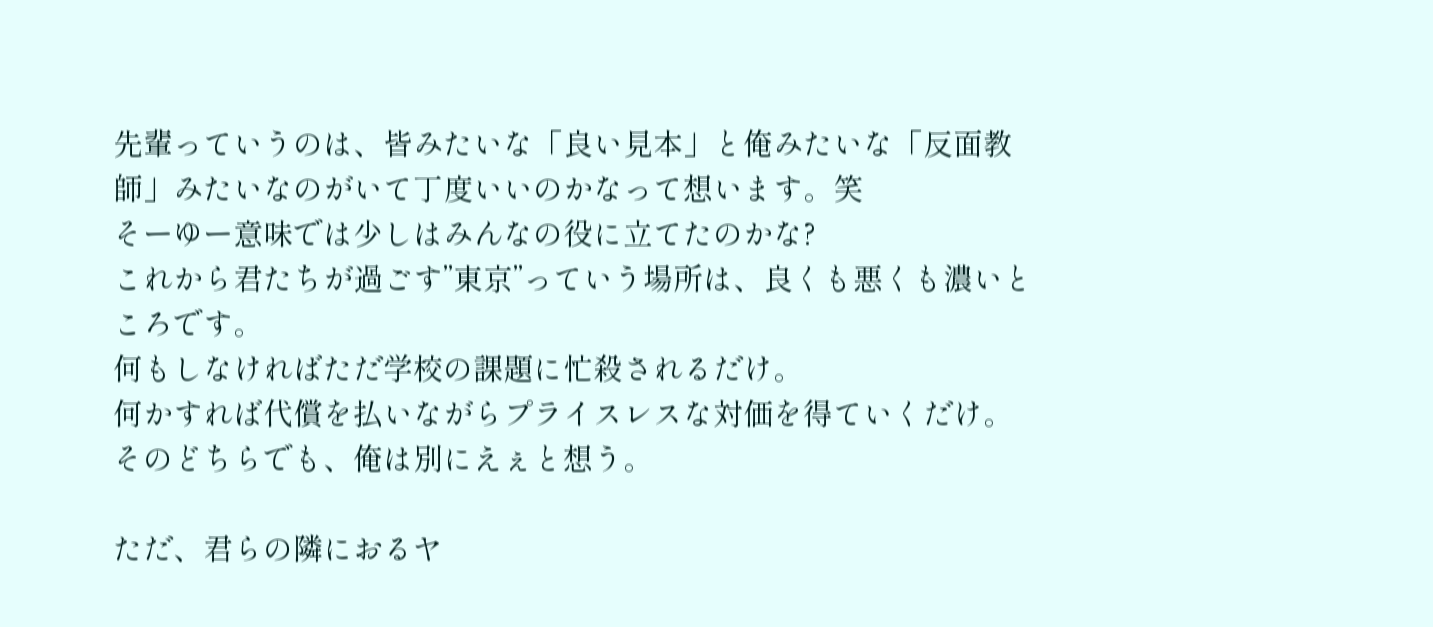先輩っていうのは、皆みたいな「良い見本」と俺みたいな「反面教師」みたいなのがいて丁度いいのかなって想います。笑
そーゆー意味では少しはみんなの役に立てたのかな?
これから君たちが過ごす”東京”っていう場所は、良くも悪くも濃いところです。
何もしなければただ学校の課題に忙殺されるだけ。
何かすれば代償を払いながらプライスレスな対価を得ていくだけ。
そのどちらでも、俺は別にえぇと想う。

ただ、君らの隣におるヤ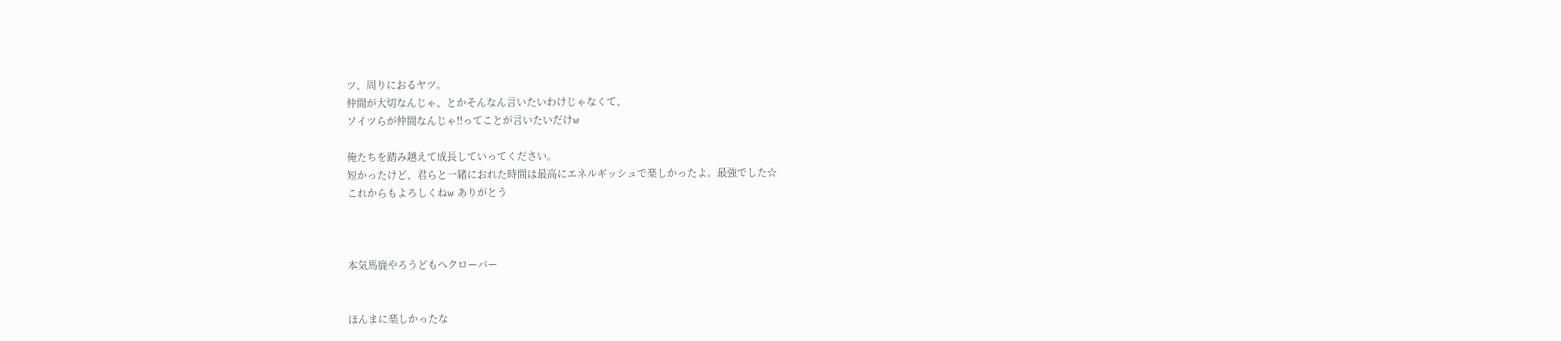ツ、周りにおるヤツ。
仲間が大切なんじゃ、とかそんなん言いたいわけじゃなくて、
ソイツらが仲間なんじゃ!!ってことが言いたいだけw

俺たちを踏み越えて成長していってください。
短かったけど、君らと一緒におれた時間は最高にエネルギッシュで楽しかったよ。最強でした☆
これからもよろしくねw ありがとう



本気馬鹿やろうどもへクローバー


ほんまに楽しかったな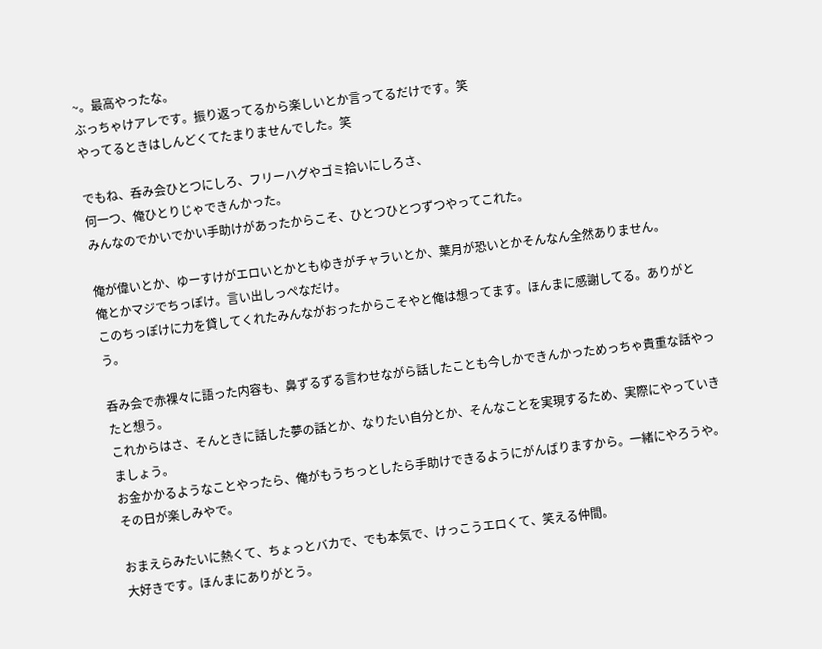~。最高やったな。
ぶっちゃけアレです。振り返ってるから楽しいとか言ってるだけです。笑
やってるときはしんどくてたまりませんでした。笑

でもね、呑み会ひとつにしろ、フリーハグやゴミ拾いにしろさ、
何一つ、俺ひとりじゃできんかった。
みんなのでかいでかい手助けがあったからこそ、ひとつひとつずつやってこれた。

俺が偉いとか、ゆーすけがエロいとかともゆきがチャラいとか、葉月が恐いとかそんなん全然ありません。
俺とかマジでちっぽけ。言い出しっぺなだけ。
このちっぽけに力を貸してくれたみんながおったからこそやと俺は想ってます。ほんまに感謝してる。ありがとう。

呑み会で赤裸々に語った内容も、鼻ずるずる言わせながら話したことも今しかできんかっためっちゃ貴重な話やったと想う。
これからはさ、そんときに話した夢の話とか、なりたい自分とか、そんなことを実現するため、実際にやっていきましょう。
お金かかるようなことやったら、俺がもうちっとしたら手助けできるようにがんばりますから。一緒にやろうや。
その日が楽しみやで。

おまえらみたいに熱くて、ちょっとバカで、でも本気で、けっこうエロくて、笑える仲間。
大好きです。ほんまにありがとう。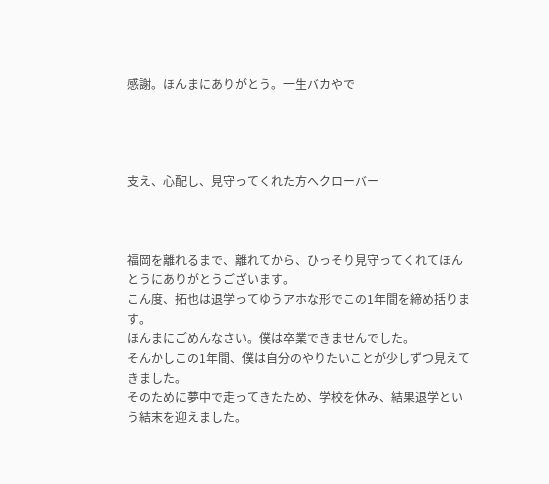感謝。ほんまにありがとう。一生バカやで




支え、心配し、見守ってくれた方へクローバー



福岡を離れるまで、離れてから、ひっそり見守ってくれてほんとうにありがとうございます。
こん度、拓也は退学ってゆうアホな形でこの1年間を締め括ります。
ほんまにごめんなさい。僕は卒業できませんでした。
そんかしこの1年間、僕は自分のやりたいことが少しずつ見えてきました。
そのために夢中で走ってきたため、学校を休み、結果退学という結末を迎えました。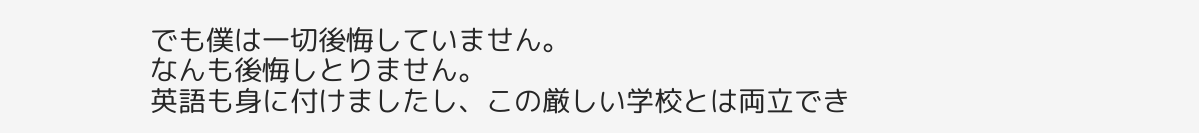でも僕は一切後悔していません。
なんも後悔しとりません。
英語も身に付けましたし、この厳しい学校とは両立でき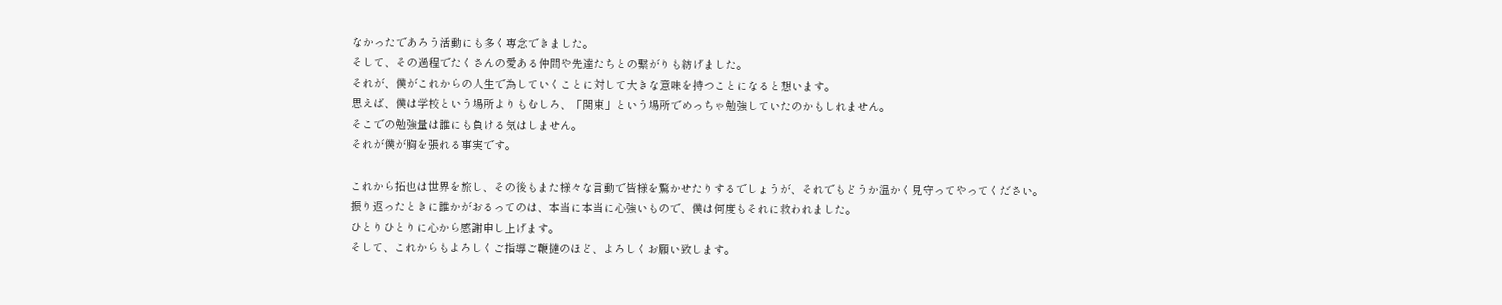なかったであろう活動にも多く専念できました。
そして、その過程でたくさんの愛ある仲間や先達たちとの繋がりも紡げました。
それが、僕がこれからの人生で為していくことに対して大きな意味を持つことになると想います。
思えば、僕は学校という場所よりもむしろ、「関東」という場所でめっちゃ勉強していたのかもしれません。
そこでの勉強量は誰にも負ける気はしません。
それが僕が胸を張れる事実です。

これから拓也は世界を旅し、その後もまた様々な言動で皆様を驚かせたりするでしょうが、それでもどうか温かく見守ってやってください。
振り返ったときに誰かがおるってのは、本当に本当に心強いもので、僕は何度もそれに救われました。
ひとりひとりに心から感謝申し上げます。
そして、これからもよろしくご指導ご鞭撻のほど、よろしくお願い致します。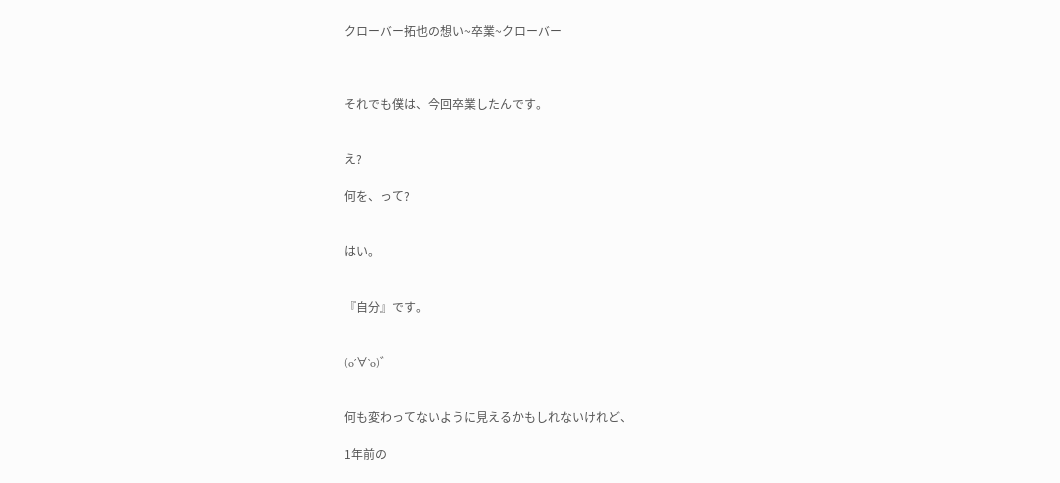クローバー拓也の想い~卒業~クローバー



それでも僕は、今回卒業したんです。


え?

何を、って?


はい。


『自分』です。


(o´∀`o)゛


何も変わってないように見えるかもしれないけれど、

1年前の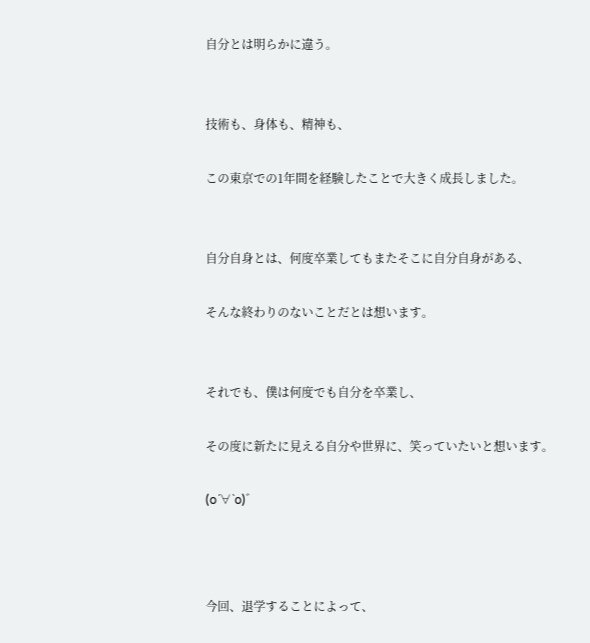自分とは明らかに違う。


技術も、身体も、精神も、

この東京での1年間を経験したことで大きく成長しました。


自分自身とは、何度卒業してもまたそこに自分自身がある、

そんな終わりのないことだとは想います。


それでも、僕は何度でも自分を卒業し、

その度に新たに見える自分や世界に、笑っていたいと想います。

(o´∀`o)゛



今回、退学することによって、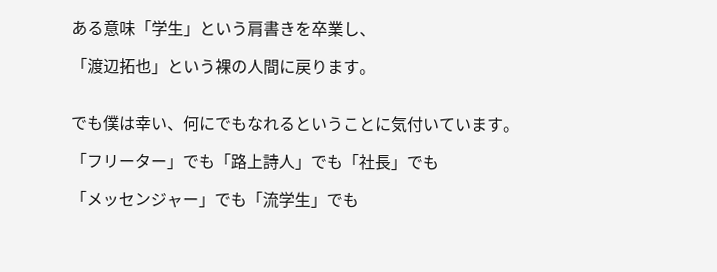ある意味「学生」という肩書きを卒業し、

「渡辺拓也」という裸の人間に戻ります。


でも僕は幸い、何にでもなれるということに気付いています。

「フリーター」でも「路上詩人」でも「社長」でも

「メッセンジャー」でも「流学生」でも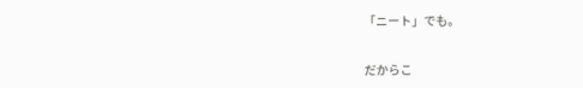「ニート」でも。


だからこ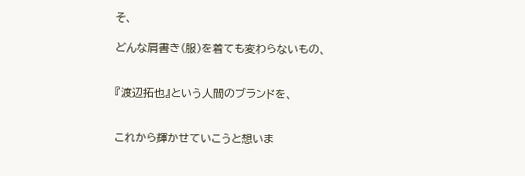そ、

どんな肩書き(服)を着ても変わらないもの、


『渡辺拓也』という人間のブランドを、


これから輝かせていこうと想いま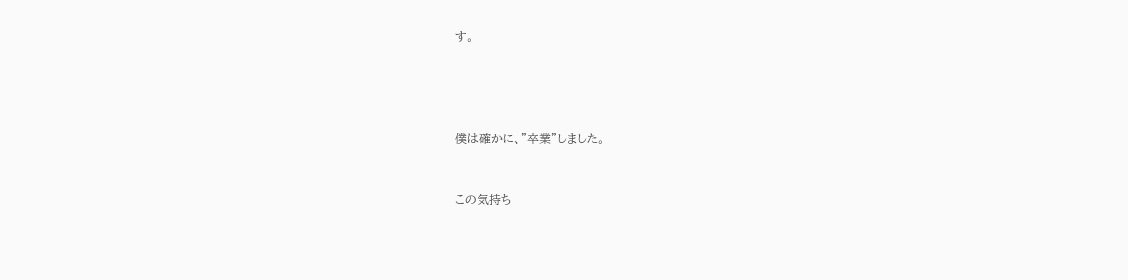す。




僕は確かに、”卒業”しました。


この気持ち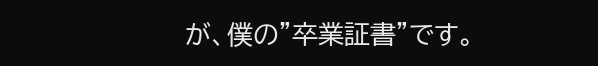が、僕の”卒業証書”です。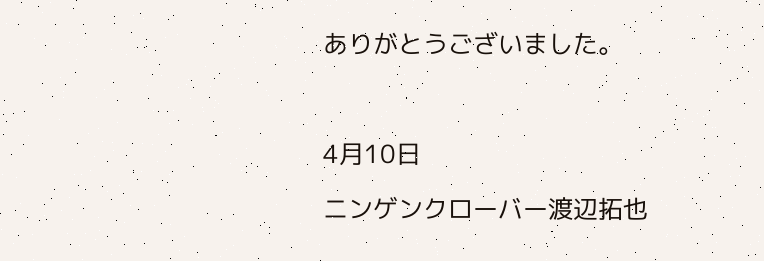ありがとうございました。



4月10日

ニンゲンクローバー渡辺拓也